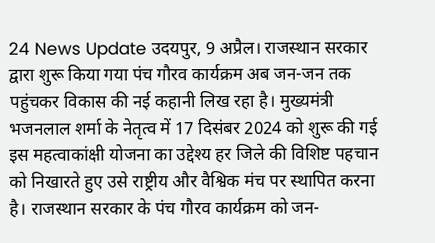24 News Update उदयपुर, 9 अप्रैल। राजस्थान सरकार द्वारा शुरू किया गया पंच गौरव कार्यक्रम अब जन-जन तक पहुंचकर विकास की नई कहानी लिख रहा है। मुख्यमंत्री भजनलाल शर्मा के नेतृत्व में 17 दिसंबर 2024 को शुरू की गई इस महत्वाकांक्षी योजना का उद्देश्य हर जिले की विशिष्ट पहचान को निखारते हुए उसे राष्ट्रीय और वैश्विक मंच पर स्थापित करना है। राजस्थान सरकार के पंच गौरव कार्यक्रम को जन-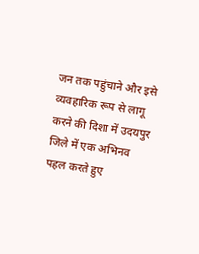जन तक पहुंचाने और इसे व्यवहारिक रूप से लागू करने की दिशा में उदयपुर जिले में एक अभिनव पहल करते हुए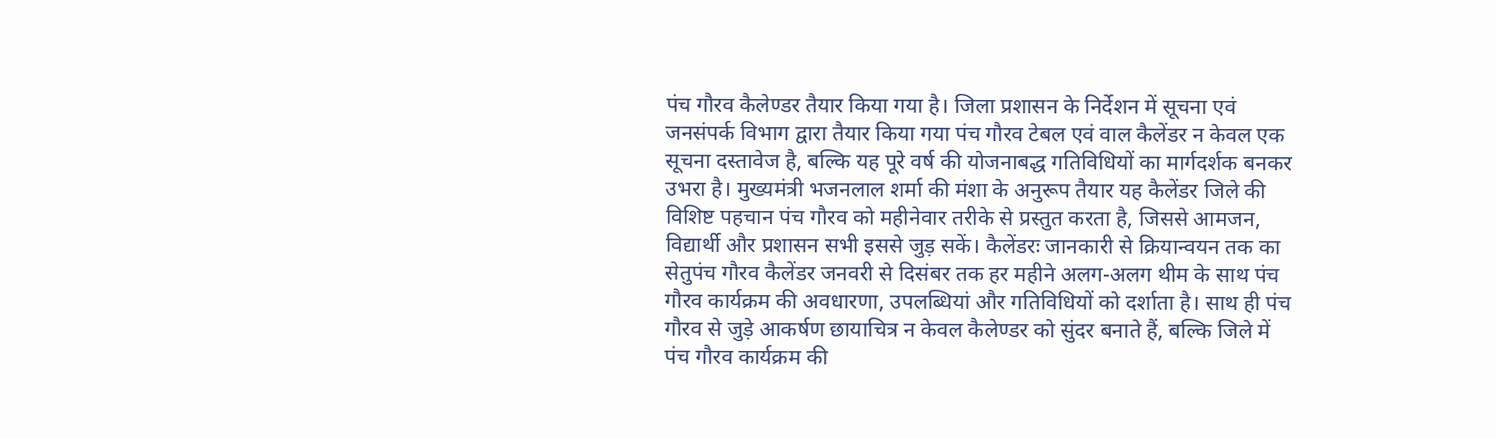पंच गौरव कैलेण्डर तैयार किया गया है। जिला प्रशासन के निर्देशन में सूचना एवं जनसंपर्क विभाग द्वारा तैयार किया गया पंच गौरव टेबल एवं वाल कैलेंडर न केवल एक सूचना दस्तावेज है, बल्कि यह पूरे वर्ष की योजनाबद्ध गतिविधियों का मार्गदर्शक बनकर उभरा है। मुख्यमंत्री भजनलाल शर्मा की मंशा के अनुरूप तैयार यह कैलेंडर जिले की विशिष्ट पहचान पंच गौरव को महीनेवार तरीके से प्रस्तुत करता है, जिससे आमजन, विद्यार्थी और प्रशासन सभी इससे जुड़ सकें। कैलेंडरः जानकारी से क्रियान्वयन तक का सेतुपंच गौरव कैलेंडर जनवरी से दिसंबर तक हर महीने अलग-अलग थीम के साथ पंच गौरव कार्यक्रम की अवधारणा, उपलब्धियां और गतिविधियों को दर्शाता है। साथ ही पंच गौरव से जुड़े आकर्षण छायाचित्र न केवल कैलेण्डर को सुंदर बनाते हैं, बल्कि जिले में पंच गौरव कार्यक्रम की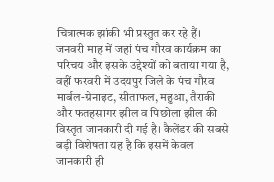चित्रात्मक झांकी भी प्रस्तुत कर रहे हैं। जनवरी माह में जहां पंच गौरव कार्यक्रम का परिचय और इसके उद्देश्यों को बताया गया है, वहीं फरवरी में उदयपुर जिले के पंच गौरव मार्बल-ग्रेनाइट, सीताफल, महुआ, तैराकी और फतहसागर झील व पिछोला झील की विस्तृत जानकारी दी गई है। कैलेंडर की सबसे बड़ी विशेषता यह है कि इसमें केवल जानकारी ही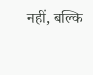नहीं, बल्कि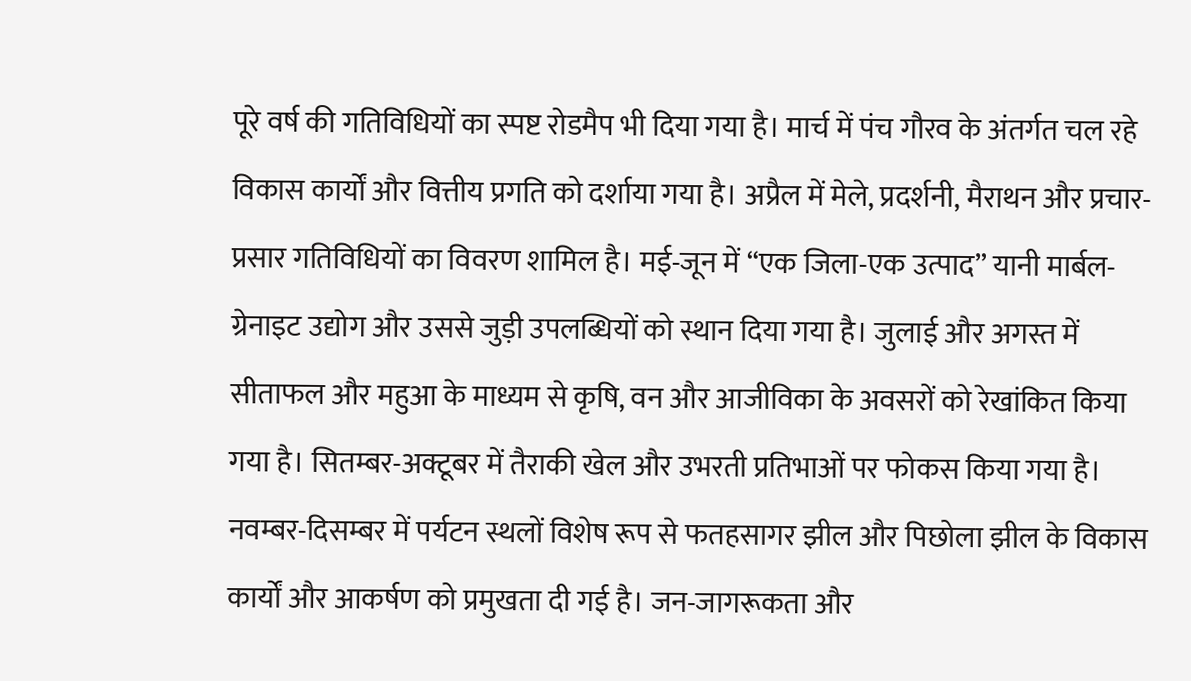पूरे वर्ष की गतिविधियों का स्पष्ट रोडमैप भी दिया गया है। मार्च में पंच गौरव के अंतर्गत चल रहे विकास कार्यों और वित्तीय प्रगति को दर्शाया गया है। अप्रैल में मेले, प्रदर्शनी, मैराथन और प्रचार-प्रसार गतिविधियों का विवरण शामिल है। मई-जून में “एक जिला-एक उत्पाद” यानी मार्बल-ग्रेनाइट उद्योग और उससे जुड़ी उपलब्धियों को स्थान दिया गया है। जुलाई और अगस्त में सीताफल और महुआ के माध्यम से कृषि, वन और आजीविका के अवसरों को रेखांकित किया गया है। सितम्बर-अक्टूबर में तैराकी खेल और उभरती प्रतिभाओं पर फोकस किया गया है। नवम्बर-दिसम्बर में पर्यटन स्थलों विशेष रूप से फतहसागर झील और पिछोला झील के विकास कार्यों और आकर्षण को प्रमुखता दी गई है। जन-जागरूकता और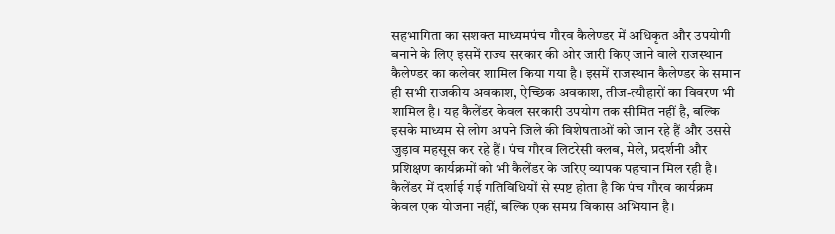सहभागिता का सशक्त माध्यमपंच गौरव कैलेण्डर में अधिकृत और उपयोगी बनाने के लिए इसमें राज्य सरकार की ओर जारी किए जाने वाले राजस्थान कैलेण्डर का कलेवर शामिल किया गया है। इसमें राजस्थान कैलेण्डर के समान ही सभी राजकीय अवकाश, ऐच्छिक अवकाश, तीज-त्यौहारों का विवरण भी शामिल है। यह कैलेंडर केवल सरकारी उपयोग तक सीमित नहीं है, बल्कि इसके माध्यम से लोग अपने जिले की विशेषताओं को जान रहे हैं और उससे जुड़ाव महसूस कर रहे हैं। पंच गौरव लिटरेसी क्लब, मेले, प्रदर्शनी और प्रशिक्षण कार्यक्रमों को भी कैलेंडर के जरिए व्यापक पहचान मिल रही है। कैलेंडर में दर्शाई गई गतिविधियों से स्पष्ट होता है कि पंच गौरव कार्यक्रम केवल एक योजना नहीं, बल्कि एक समग्र विकास अभियान है।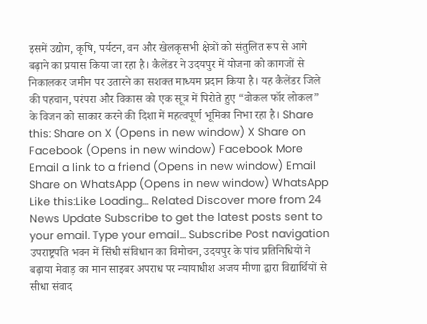इसमें उद्योग, कृषि, पर्यटन, वन और खेलकृसभी क्षेत्रों को संतुलित रूप से आगे बढ़ाने का प्रयास किया जा रहा है। कैलेंडर ने उदयपुर में योजना को कागजों से निकालकर जमीन पर उतारने का सशक्त माध्यम प्रदान किया है। यह कैलेंडर जिले की पहचान, परंपरा और विकास को एक सूत्र में पिरोते हुए “वोकल फॉर लोकल” के विजन को साकार करने की दिशा में महत्वपूर्ण भूमिका निभा रहा है। Share this: Share on X (Opens in new window) X Share on Facebook (Opens in new window) Facebook More Email a link to a friend (Opens in new window) Email Share on WhatsApp (Opens in new window) WhatsApp Like this:Like Loading... Related Discover more from 24 News Update Subscribe to get the latest posts sent to your email. Type your email… Subscribe Post navigation उपराष्ट्रपति भवन में सिंधी संविधान का विमोचन, उदयपुर के पांच प्रतिनिधियों ने बढ़ाया मेवाड़ का मान साइबर अपराध पर न्यायाधीश अजय मीणा द्वारा विद्यार्थियों से सीधा संवाद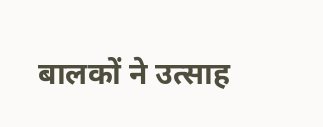बालकों ने उत्साह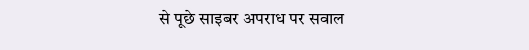से पूछे साइबर अपराध पर सवाल